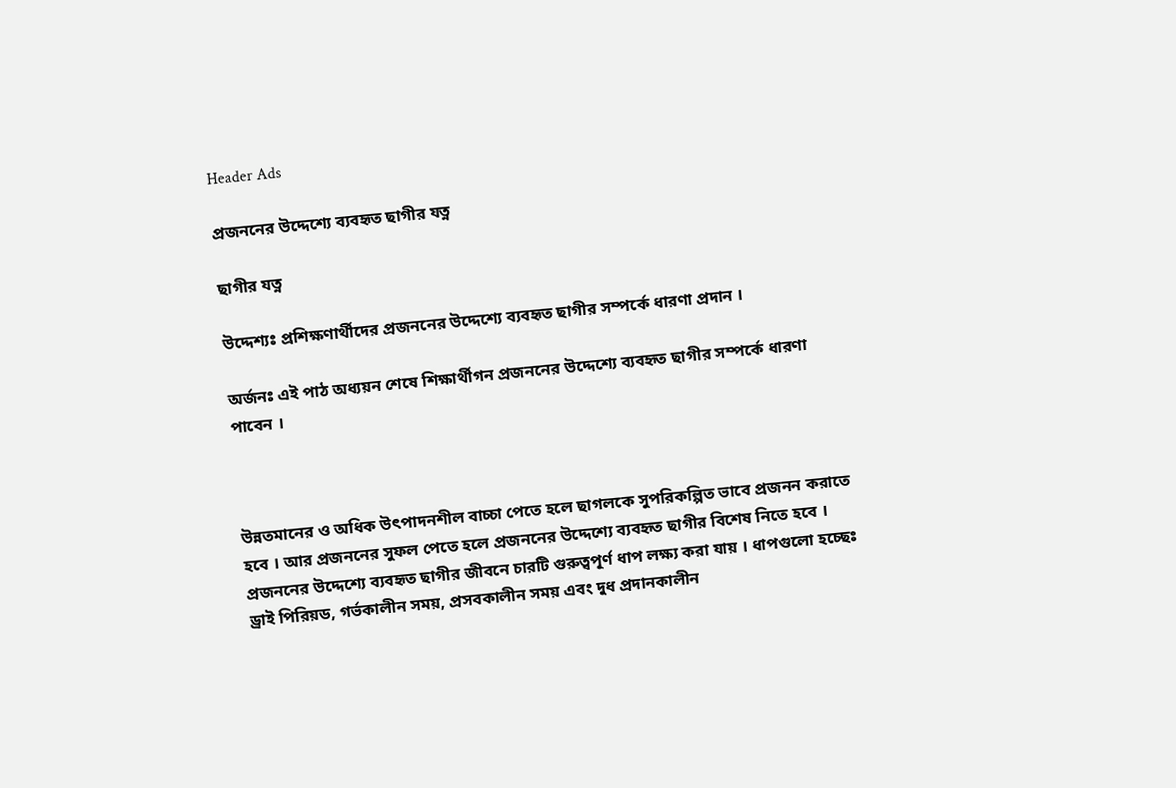Header Ads

প্রজননের উদ্দেশ্যে ব্যবহৃত ছাগীর যত্ন

ছাগীর যত্ন

উদ্দেশ্যঃ প্রশিক্ষণার্থীদের প্রজননের উদ্দেশ্যে ব্যবহৃত ছাগীর সম্পর্কে ধারণা প্রদান ।

অর্জনঃ এই পাঠ অধ্যয়ন শেষে শিক্ষার্থীগন প্রজননের উদ্দেশ্যে ব্যবহৃত ছাগীর সম্পর্কে ধারণা                   পাবেন ।



উন্নতমানের ও অধিক উৎপাদনশীল বাচ্চা পেতে হলে ছাগলকে সুপরিকল্পিত ভাবে প্রজনন করাতে হবে । আর প্রজননের সুফল পেতে হলে প্রজননের উদ্দেশ্যে ব্যবহৃত ছাগীর বিশেষ নিতে হবে । প্রজননের উদ্দেশ্যে ব্যবহৃত ছাগীর জীবনে চারটি গুরুত্বপূর্ণ ধাপ লক্ষ্য করা যায় । ধাপগুলো হচ্ছেঃ ড্রাই পিরিয়ড, গর্ভকালীন সময়, প্রসবকালীন সময় এবং দুধ প্রদানকালীন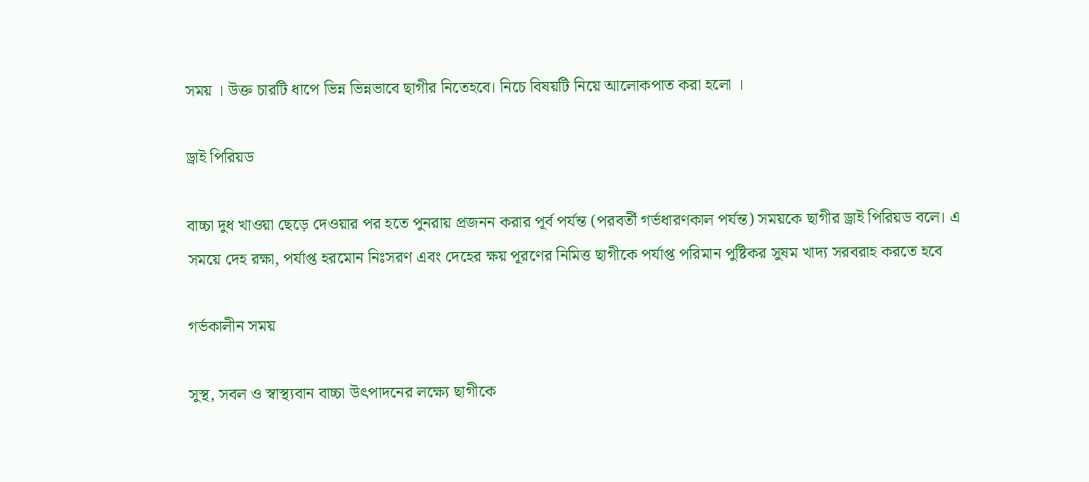সময় । উক্ত চারটি ধাপে ভিন্ন ভিন্নভাবে ছাগীর নিতেহবে। নিচে বিষয়টি নিয়ে আলোকপাত করা হলো ।

ড্রাই পিরিয়ড

বাচ্চা দুধ খাওয়া ছেড়ে দেওয়ার পর হতে পুনরায় প্রজনন করার পূর্ব পর্যন্ত (পরবর্তী গর্ভধারণকাল পর্যন্ত) সময়কে ছাগীর ড্রাই পিরিয়ড বলে। এ সময়ে দেহ রক্ষা, পর্যাপ্ত হরমোন নিঃসরণ এবং দেহের ক্ষয় পূরণের নিমিত্ত ছাগীকে পর্যাপ্ত পরিমান পুষ্টিকর সুষম খাদ্য সরবরাহ করতে হবে

গর্ভকালীন সময়

সুস্থ, সবল ও স্বাস্থ্যবান বাচ্চা উৎপাদনের লক্ষ্যে ছাগীকে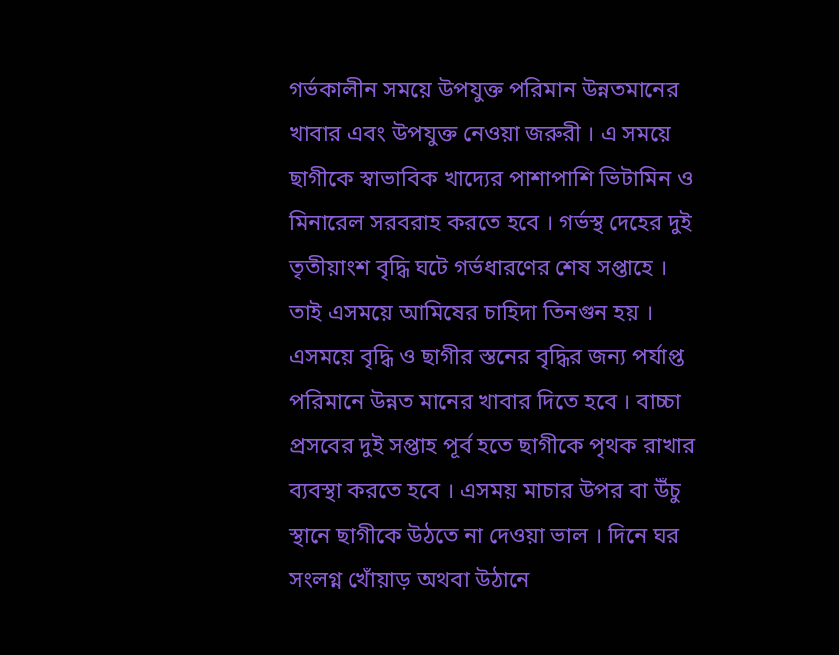গর্ভকালীন সময়ে উপযুক্ত পরিমান উন্নতমানের খাবার এবং উপযুক্ত নেওয়া জরুরী । এ সময়ে ছাগীকে স্বাভাবিক খাদ্যের পাশাপাশি ভিটামিন ও মিনারেল সরবরাহ করতে হবে । গর্ভস্থ দেহের দুই তৃতীয়াংশ বৃদ্ধি ঘটে গর্ভধারণের শেষ সপ্তাহে । তাই এসময়ে আমিষের চাহিদা তিনগুন হয় । এসময়ে বৃদ্ধি ও ছাগীর স্তনের বৃদ্ধির জন্য পর্যাপ্ত পরিমানে উন্নত মানের খাবার দিতে হবে । বাচ্চা প্রসবের দুই সপ্তাহ পূর্ব হতে ছাগীকে পৃথক রাখার ব্যবস্থা করতে হবে । এসময় মাচার উপর বা উঁচু স্থানে ছাগীকে উঠতে না দেওয়া ভাল । দিনে ঘর সংলগ্ন খোঁয়াড় অথবা উঠানে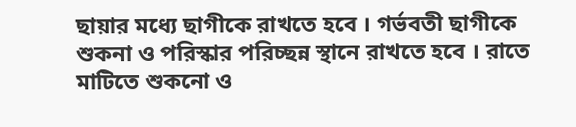ছায়ার মধ্যে ছাগীকে রাখতে হবে । গর্ভবতী ছাগীকে শুকনা ও পরিস্কার পরিচ্ছন্ন স্থানে রাখতে হবে । রাতে মাটিতে শুকনো ও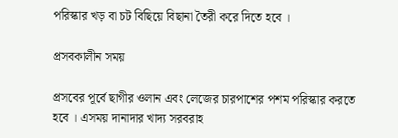পরিস্কার খড় বা চট বিছিয়ে বিছানা তৈরী করে দিতে হবে ।

প্রসবকালীন সময়

প্রসবের পূর্বে ছাগীর ওলান এবং লেজের চারপাশের পশম পরিস্কার করতে হবে । এসময় দানাদার খাদ্য সরবরাহ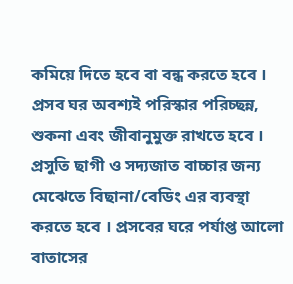কমিয়ে দিতে হবে বা বন্ধ করতে হবে । প্রসব ঘর অবশ্যই পরিস্কার পরিচ্ছন্ন, শুকনা এবং জীবানুমুক্ত রাখতে হবে । প্রসুতি ছাগী ও সদ্যজাত বাচ্চার জন্য মেঝেতে বিছানা/বেডিং এর ব্যবস্থা করতে হবে । প্রসবের ঘরে পর্যাপ্ত আলো বাতাসের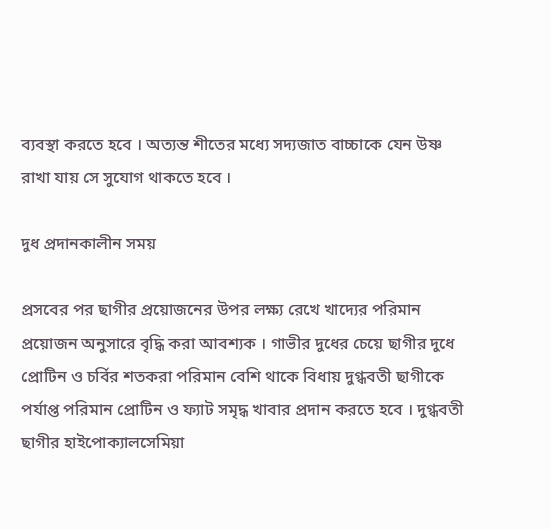ব্যবস্থা করতে হবে । অত্যন্ত শীতের মধ্যে সদ্যজাত বাচ্চাকে যেন উষ্ণ রাখা যায় সে সুযোগ থাকতে হবে ।

দুধ প্রদানকালীন সময়

প্রসবের পর ছাগীর প্রয়োজনের উপর লক্ষ্য রেখে খাদ্যের পরিমান প্রয়োজন অনুসারে বৃদ্ধি করা আবশ্যক । গাভীর দুধের চেয়ে ছাগীর দুধে প্রোটিন ও চর্বির শতকরা পরিমান বেশি থাকে বিধায় দুগ্ধবতী ছাগীকে পর্যাপ্ত পরিমান প্রোটিন ও ফ্যাট সমৃদ্ধ খাবার প্রদান করতে হবে । দুগ্ধবতী ছাগীর হাইপোক্যালসেমিয়া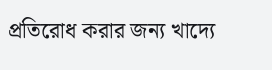প্রতিরোধ করার জন্য খাদ্যে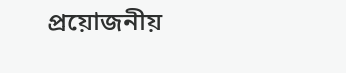প্রয়োজনীয়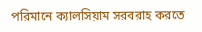পরিমানে ক্যালসিয়াম সরবরাহ করতে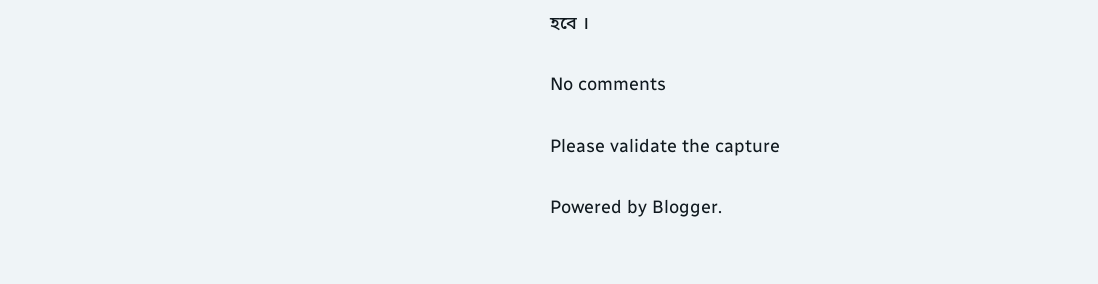হবে ।

No comments

Please validate the capture

Powered by Blogger.